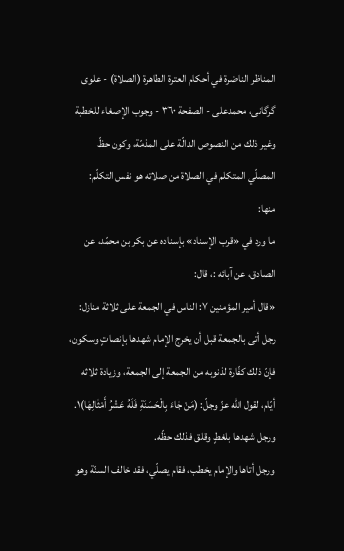المناظر الناضرة في أحکام العترة الطاهرة (الصلاة) - علوی گرگانی، محمدعلی - الصفحة ٣٦٠ - وجوب الإصغاء للخطبة
وغير ذلك من النصوص الدالّة على المذمّة، وكون حظّ المصلّي المتكلم في الصلاة من صلاته هو نفس التكلّم:
منها:
ما ورد في «قرب الإسناد» بإسناده عن بكر بن محمّد، عن الصادق، عن آبائه :، قال:
«قال أمير المؤمنين ٧: الناس في الجمعة على ثلاثة منازل:
رجل أتى بالجمعة قبل أن يخرج الإمام شهدها بإنصاتٍ وسكون، فإنّ ذلك كفّارة لذنوبه من الجمعة إلى الجمعة، وزيادة ثلاثه أيّام، لقول اللّٰه عزّ وجلّ: (مَنْ جٰاءَ بِالْحَسَنَةِ فَلَهُ عَشْرُ أَمْثٰالِهٰا)١.
ورجل شهدها بلغطٍ وقلق فذلك حظّه.
ورجل أتاها والإمام يخطب، فقام يصلّي، فقد خالف السنّة وهو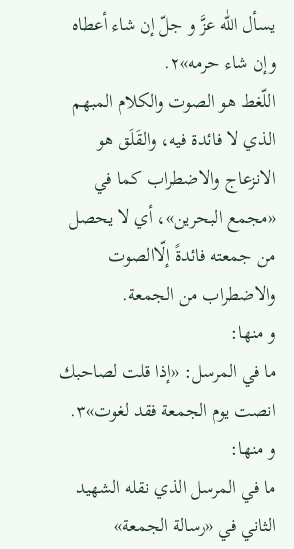يسأل اللّٰه عزَّ و جلّ إن شاء أعطاه وإن شاء حرمه»٢.
اللّغط هو الصوت والكلام المبهم الذي لا فائدة فيه، والقَلَق هو الانزعاج والاضطراب كما في «مجمع البحرين»، أي لا يحصل من جمعته فائدةً إلّاالصوت والاضطراب من الجمعة.
و منها:
ما في المرسل: «إذا قلت لصاحبك انصت يوم الجمعة فقد لغوت»٣.
و منها:
ما في المرسل الذي نقله الشهيد الثاني في «رسالة الجمعة»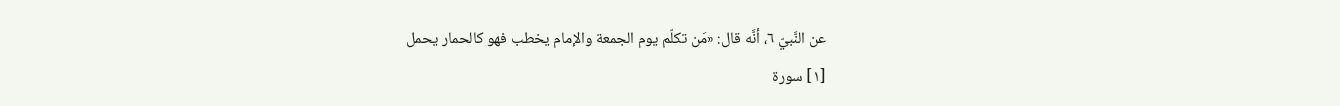عن النَّبيّ ٦، أنَّه قال: «مَن تكلّم يوم الجمعة والإمام يخطب فهو كالحمار يحمل
[١] سورة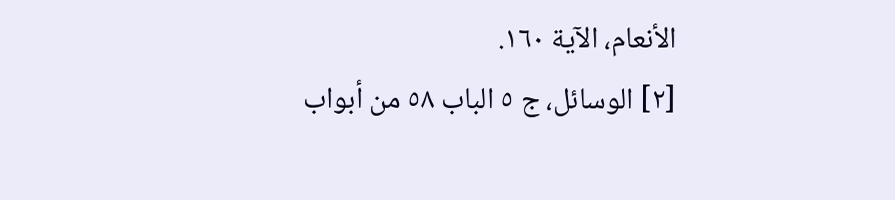الأنعام، الآية ١٦٠.
[٢] الوسائل، ج ٥ الباب ٥٨ من أبواب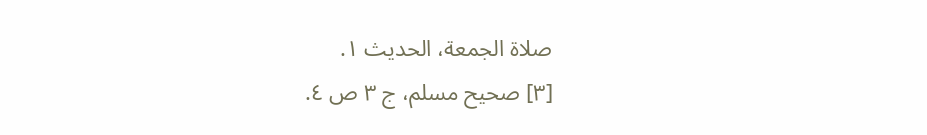صلاة الجمعة، الحديث ١.
[٣] صحيح مسلم، ج ٣ ص ٤.